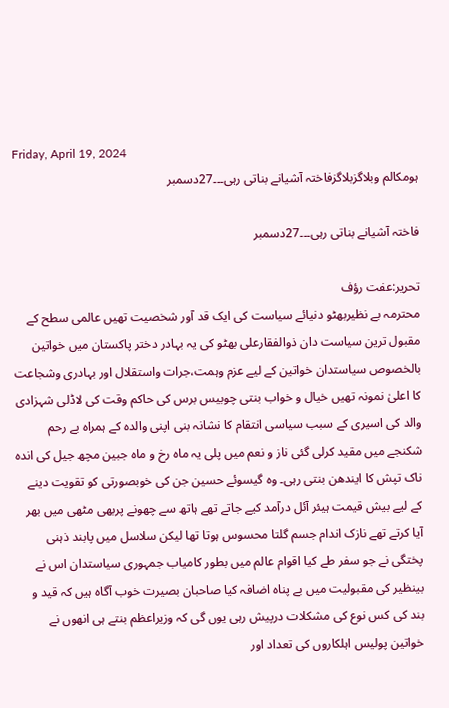Friday, April 19, 2024
ہومکالم وبلاگزبلاگزفاختہ آشیانے بناتی رہی۔۔۔27دسمبر

فاختہ آشیانے بناتی رہی۔۔۔27دسمبر

تحریر:عفت رؤف
محترمہ بے نظیربھٹو دنیائے سیاست کی ایک قد آور شخصیت تھیں عالمی سطح کے مقبول ترین سیاست دان ذوالفقارعلی بھٹو کی یہ بہادر دختر پاکستان میں خواتین بالخصوص سیاستدان خواتین کے لیے عزم وہمت،جرات واستقلال اور بہادری وشجاعت کا اعلیٰ نمونہ تھیں خیال و خواب بنتی چوبیس برس کی حاکم وقت کی لاڈلی شہزادی والد کی اسیری کے سبب سیاسی انتقام کا نشانہ بنی اپنی والدہ کے ہمراہ بے رحم شکنجے میں مقید کرلی گئی ناز و نعم میں پلی یہ ماہ رخ و ماہ جبین مچھ جیل کی اندہ ناک تپش کا ایندھن بنتی رہی۔ وہ گیسوئے حسین جن کی خوبصورتی کو تقویت دینے کے لیے بیش قیمت ہیئر آئل درآمد کیے جاتے تھے ہاتھ سے چھونے پربھی مٹھی میں بھر آیا کرتے تھے نازک اندام جسم گلتا محسوس ہوتا تھا لیکن سلاسل میں پابند ذہنی پختگی نے جو سفر طے کیا اقوام عالم میں بطور کامیاب جمہوری سیاستدان اس نے بینظیر کی مقبولیت میں بے پناہ اضافہ کیا صاحبان بصیرت خوب آگاہ ہیں کہ قید و بند کی کس نوع کی مشکلات درپیش رہی یوں گی کہ وزیراعظم بنتے ہی انھوں نے خواتین پولیس اہلکاروں کی تعداد اور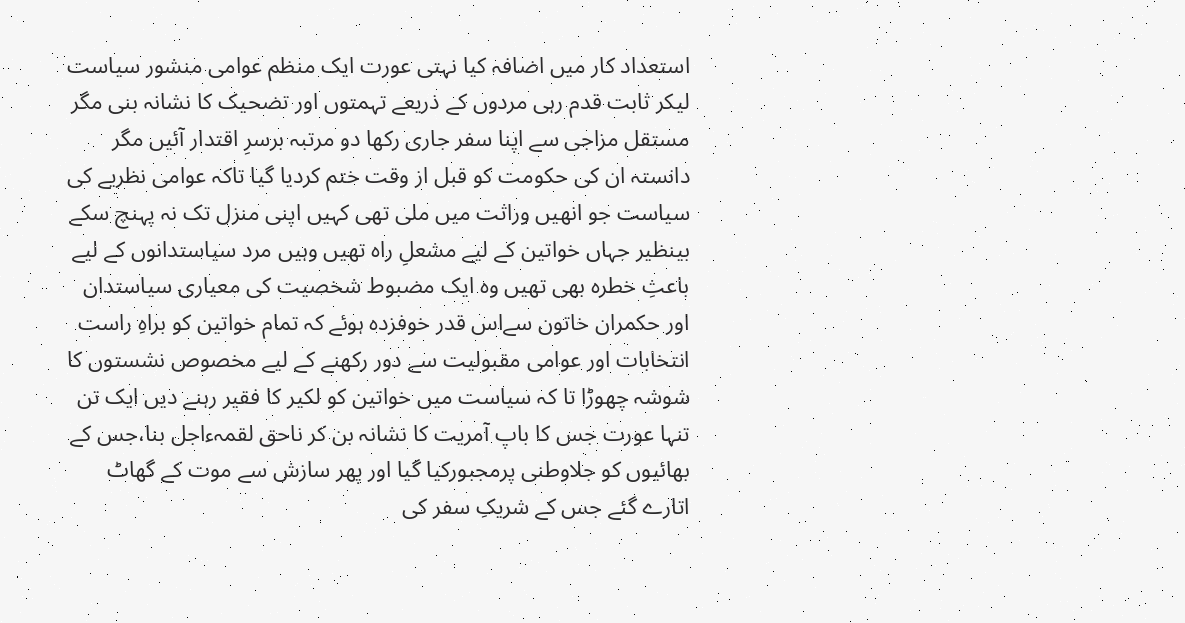استعداد کار میں اضافہ کیا نہتی عورت ایک منظم عوامی منشور سیاست لیکر ثابت قدم رہی مردوں کے ذریعے تہمتوں اور تضحیک کا نشانہ بنی مگر مستقل مزاجی سے اپنا سفر جاری رکھا دو مرتبہ برسرِ اقتدار آئیں مگر دانستہ ان کی حکومت کو قبل از وقت ختم کردیا گیا تاکہ عوامی نظریے کی سیاست جو انھیں وراثت میں ملی تھی کہیں اپنی منزل تک نہ پہنچ سکے بینظیر جہاں خواتین کے لیے مشعلِ راہ تھیں وہیں مرد سیاستدانوں کے لیے باعثِ خطرہ بھی تھیں وہ ایک مضبوط شخصیت کی معیاری سیاستدان اور حکمران خاتون سےاس قدر خوفزدہ ہوئے کہ تمام خواتین کو براہِ راست انتخابات اور عوامی مقبولیت سے دور رکھنے کے لیے مخصوص نشستوں کا شوشہ چھوڑا تا کہ سیاست میں خواتین کو لکیر کا فقیر رہنے دیں ایک تن تنہا عورت جس کا باپ آمریت کا نشانہ بن کر ناحق لقمہءاجل بنا،جس کے بھائیوں کو جلاوطنی پرمجبورکیا گیا اور پھر سازش سے موت کے گھاٹ اتارے گئے جس کے شریکِ سفر کی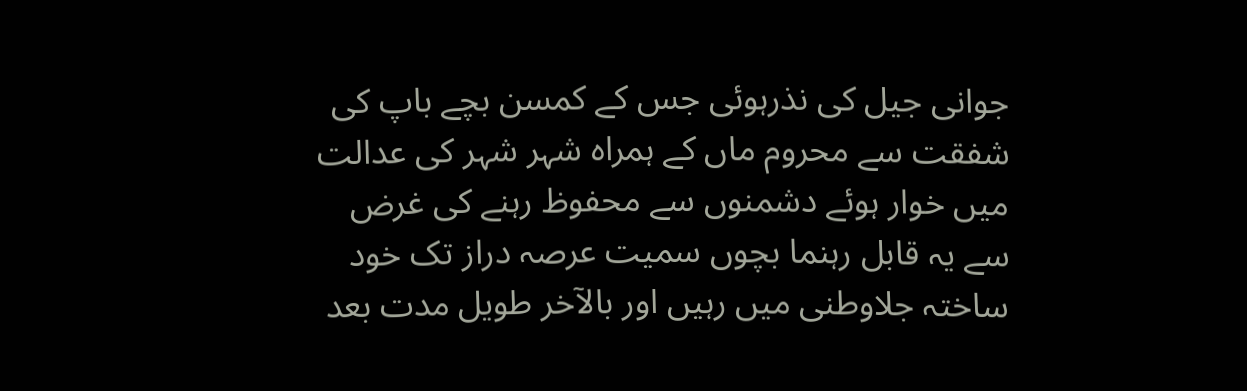جوانی جیل کی نذرہوئی جس کے کمسن بچے باپ کی شفقت سے محروم ماں کے ہمراہ شہر شہر کی عدالت میں خوار ہوئے دشمنوں سے محفوظ رہنے کی غرض سے یہ قابل رہنما بچوں سمیت عرصہ دراز تک خود ساختہ جلاوطنی میں رہیں اور بالآخر طویل مدت بعد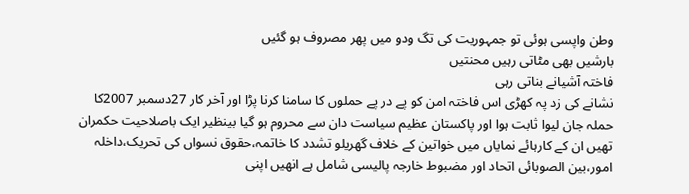وطن واپسی ہوئی تو جمہوریت کی تگ ودو میں پھر مصروف ہو گئیں
بارشیں بھی مٹاتی رہیں محنتیں
فاختہ آشیانے بناتی رہی
نشانے کی زد پہ کھڑی اس فاختہ امن کو پے در پے حملوں کا سامنا کرنا پڑا اور آخر کار 27دسمبر 2007کا حملہ جان لیوا ثابت ہوا اور پاکستان عظیم سیاست دان سے محروم ہو گیا بینظیر ایک باصلاحیت حکمران تھیں ان کے کارہائے نمایاں میں خواتین کے خلاف گھریلو تشدد کا خاتمہ،حقوق نسواں کی تحریک،داخلہ امور،بین الصوبائی اتحاد اور مضبوط خارجہ پالیسی شامل ہے انھیں اپنی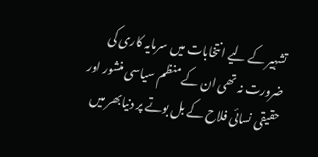تشہیر کے لیے انتخابات میں سرمایہ کاری کی ضرورت نہ تھی ان کے منظم سیاسی منشور اور حقیقی نسائی فلاح کے بل بوتے پر دنیابھر میں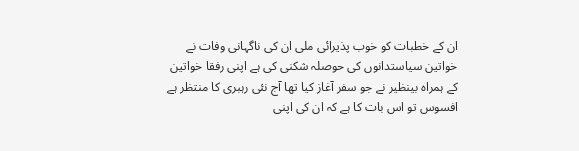ان کے خطبات کو خوب پذیرائی ملی ان کی ناگہانی وفات نے خواتین سیاستدانوں کی حوصلہ شکنی کی ہے اپنی رفقا خواتین کے ہمراہ بینظیر نے جو سفر آغاز کیا تھا آج نئی رہبری کا منتظر ہے افسوس تو اس بات کا ہے کہ ان کی اپنی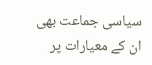سیاسی جماعت بھی ان کے معیارات پر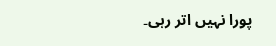پورا نہیں اتر رہی۔